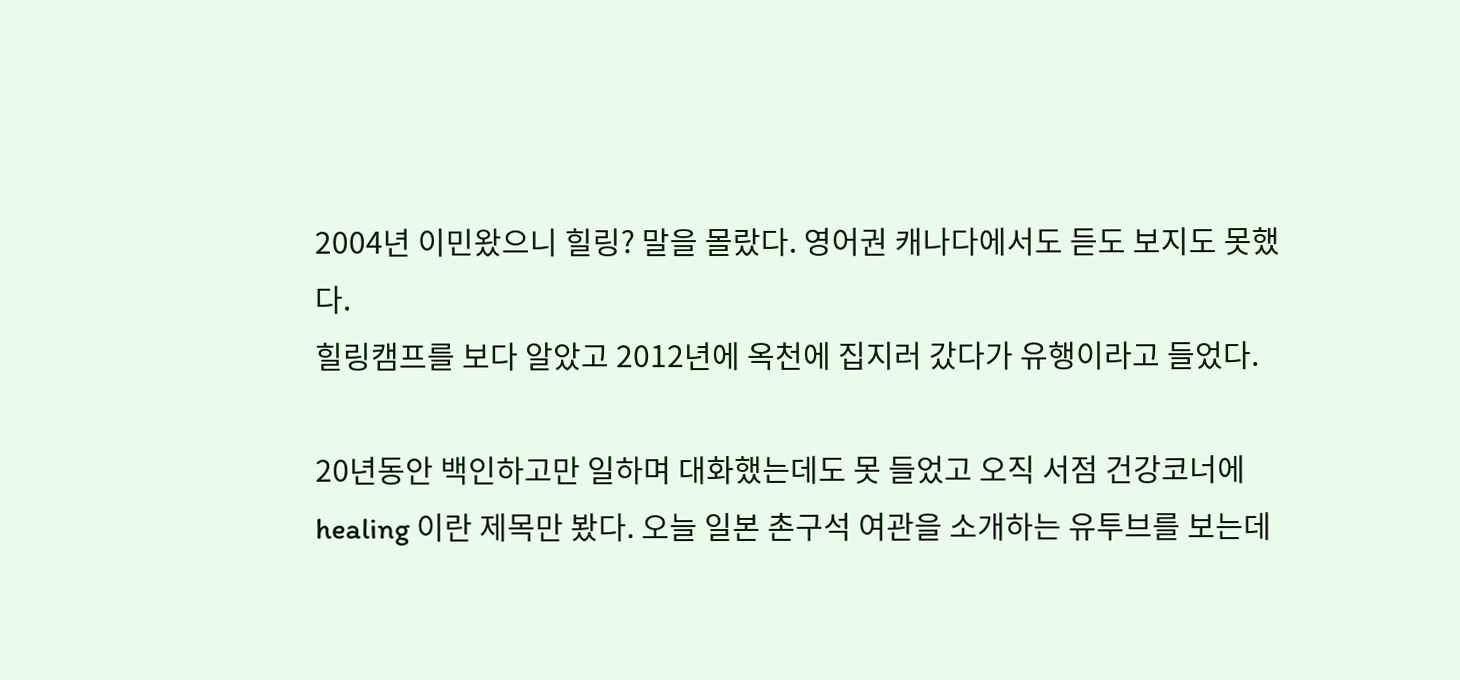2004년 이민왔으니 힐링? 말을 몰랐다. 영어권 캐나다에서도 듣도 보지도 못했다.
힐링캠프를 보다 알았고 2012년에 옥천에 집지러 갔다가 유행이라고 들었다.

20년동안 백인하고만 일하며 대화했는데도 못 들었고 오직 서점 건강코너에 healing 이란 제목만 봤다. 오늘 일본 촌구석 여관을 소개하는 유투브를 보는데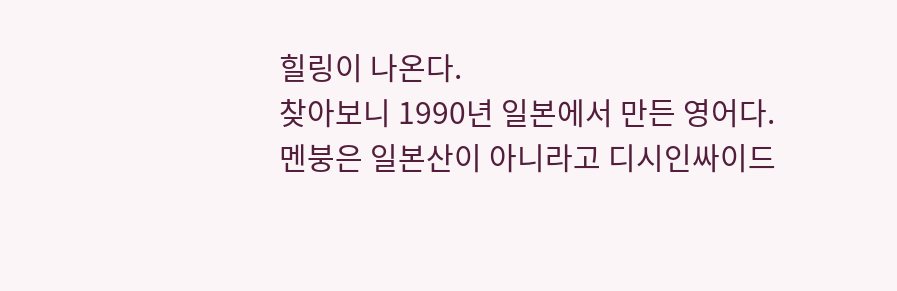힐링이 나온다.
찾아보니 1990년 일본에서 만든 영어다.
멘붕은 일본산이 아니라고 디시인싸이드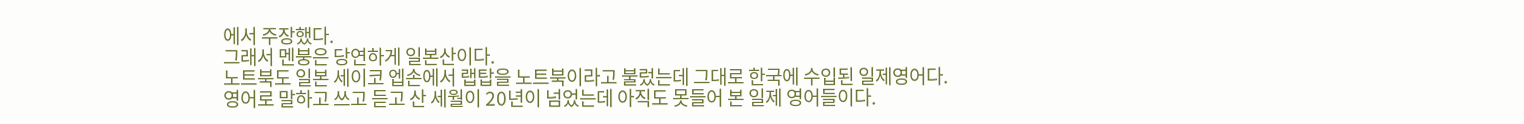에서 주장했다.
그래서 멘붕은 당연하게 일본산이다.
노트북도 일본 세이코 엡손에서 랩탑을 노트북이라고 불렀는데 그대로 한국에 수입된 일제영어다.
영어로 말하고 쓰고 듣고 산 세월이 20년이 넘었는데 아직도 못들어 본 일제 영어들이다.